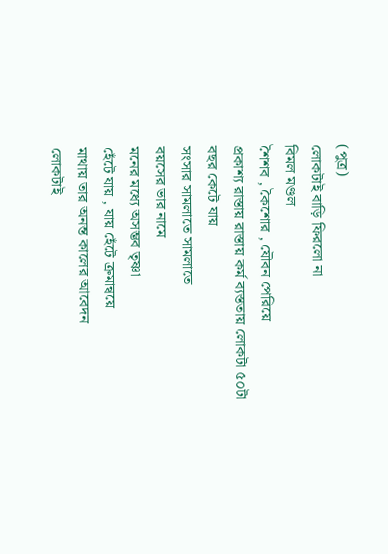(পুত্র)
লোকটাই বাড়ি ফিরলো না
বিমল মণ্ডল
শৈশব , কৈশোর , যৌবন পেরিয়ে
প্রকাশ্য রাস্তায় রাস্তায় কর্ম ব্যস্ততায় লোকটা ৫০টা বছর কেটে যায়
সংসার সামলাতে সামলাতে
বয়সের ভার নামে
মনের মধ্যে অসম্ভব তৃষ্ণা
হেঁটে যায় , যায় হেঁটে ক্রমান্বয়ে
মাথায় তার অনন্ত কালের আবেদন
লোকটাই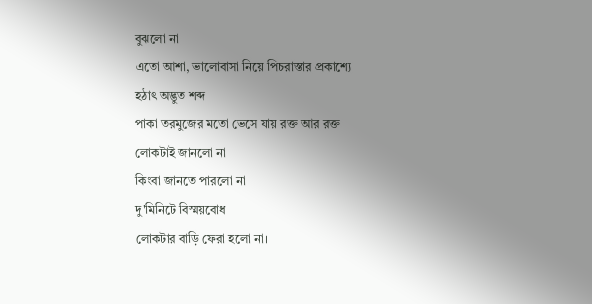বুঝলো না
এতো আশা, ভালোবাসা নিয়ে পিচরাস্তার প্রকাশ্যে
হঠাৎ অদ্ভুত শব্দ
পাকা তরমুজের মতো ভেসে যায় রক্ত আর রক্ত
লোকটাই জানলো না
কিংবা জানতে পারলো না
দু'মিনিটে বিস্ময়বোধ
লোকটার বাড়ি ফেরা হলো না।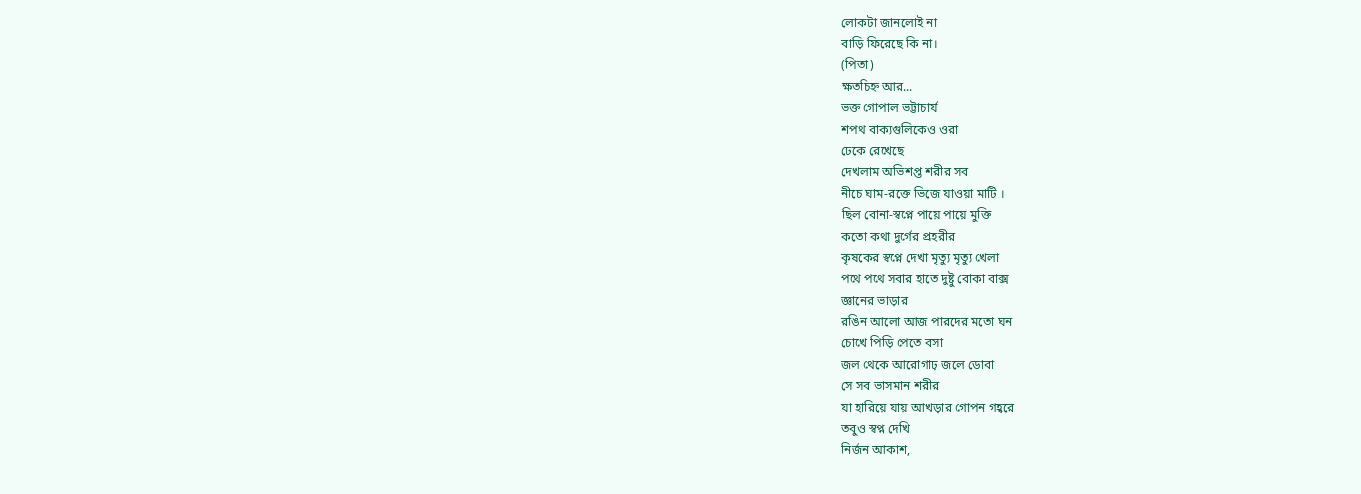লোকটা জানলোই না
বাড়ি ফিরেছে কি না।
(পিতা)
ক্ষতচিহ্ন আর...
ভক্ত গোপাল ভট্টাচার্য
শপথ বাক্যগুলিকেও ওরা
ঢেকে রেখেছে
দেখলাম অভিশপ্ত শরীর সব
নীচে ঘাম-রক্তে ভিজে যাওয়া মাটি ।
ছিল বোনা-স্বপ্নে পায়ে পায়ে মুক্তি
কতো কথা দুর্গের প্রহরীর
কৃষকের স্বপ্নে দেখা মৃত্যু মৃত্যু খেলা
পথে পথে সবার হাতে দুষ্টু বোকা বাক্স
জ্ঞানের ভাড়ার
রঙিন আলো আজ পারদের মতো ঘন
চোখে পিড়ি পেতে বসা
জল থেকে আরোগাঢ় জলে ডোবা
সে সব ভাসমান শরীর
যা হারিয়ে যায় আখড়ার গোপন গহ্বরে
তবুও স্বপ্ন দেখি
নির্জন আকাশ,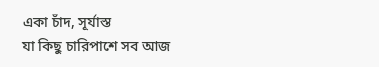একা চাঁদ, সূর্যাস্ত
যা কিছু চারিপাশে সব আজ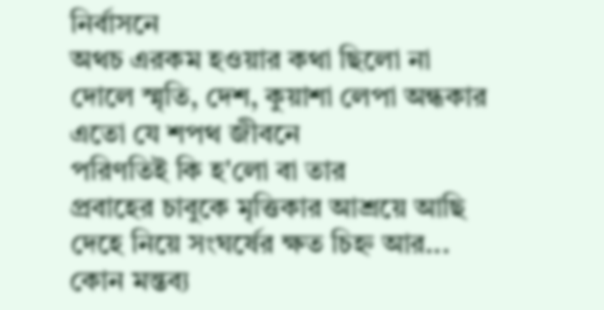নির্বাসনে
অথচ এরকম হওয়ার কথা ছিলো না
দোলে স্মৃতি, দেশ, কুয়াশা লেপা অন্ধকার
এতো যে শপথ জীবনে
পরিণতিই কি হ'লো বা তার
প্রবাহের চাবুকে মৃত্তিকার আশ্রয়ে আছি
দেহে নিয়ে সংঘর্ষের ক্ষত চিহ্ন আর...
কোন মন্তব্য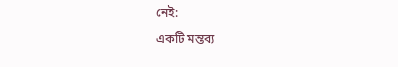নেই:
একটি মন্তব্য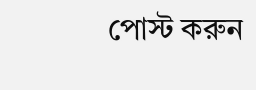পোস্ট করুন